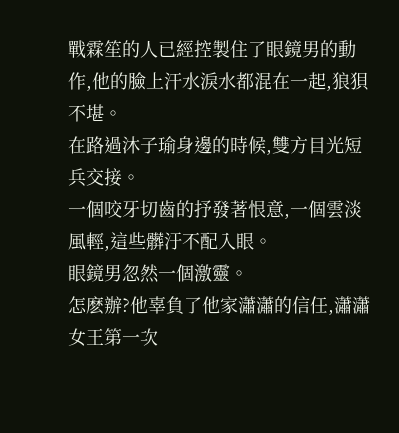戰霖笙的人已經控製住了眼鏡男的動作,他的臉上汗水淚水都混在一起,狼狽不堪。
在路過沐子瑜身邊的時候,雙方目光短兵交接。
一個咬牙切齒的抒發著恨意,一個雲淡風輕,這些髒汙不配入眼。
眼鏡男忽然一個激靈。
怎麽辦?他辜負了他家瀟瀟的信任,瀟瀟女王第一次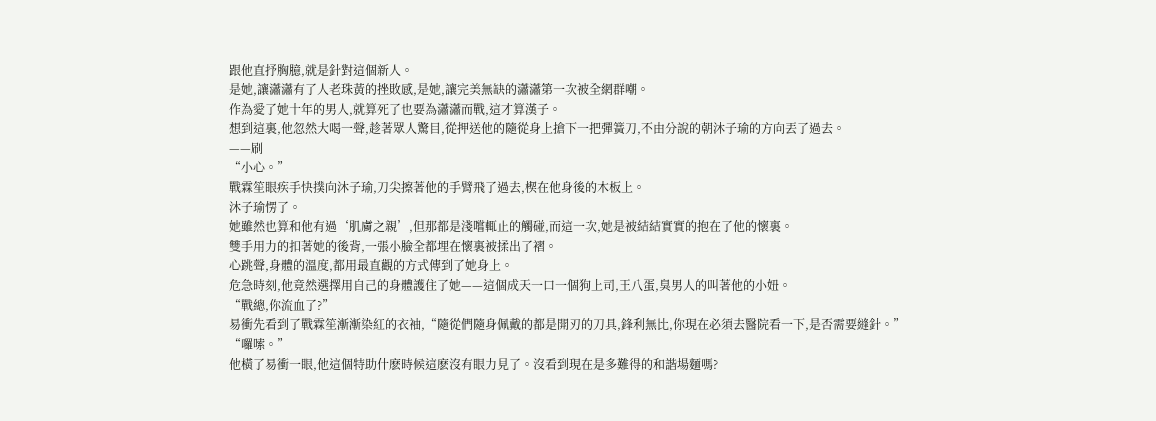跟他直抒胸臆,就是針對這個新人。
是她,讓瀟瀟有了人老珠黃的挫敗感,是她,讓完美無缺的瀟瀟第一次被全網群嘲。
作為愛了她十年的男人,就算死了也要為瀟瀟而戰,這才算漢子。
想到這裏,他忽然大喝一聲,趁著眾人驚目,從押送他的隨從身上搶下一把彈簧刀,不由分說的朝沐子瑜的方向丟了過去。
——刷
“小心。”
戰霖笙眼疾手快撲向沐子瑜,刀尖擦著他的手臂飛了過去,楔在他身後的木板上。
沐子瑜愣了。
她雖然也算和他有過‘肌膚之親’,但那都是淺嚐輒止的觸碰,而這一次,她是被結結實實的抱在了他的懷裏。
雙手用力的扣著她的後背,一張小臉全都埋在懷裏被揉出了褶。
心跳聲,身體的溫度,都用最直觀的方式傳到了她身上。
危急時刻,他竟然選擇用自己的身體護住了她——這個成天一口一個狗上司,王八蛋,臭男人的叫著他的小妞。
“戰總,你流血了?”
易衝先看到了戰霖笙漸漸染紅的衣袖,“隨從們隨身佩戴的都是開刃的刀具,鋒利無比,你現在必須去醫院看一下,是否需要縫針。”
“囉嗦。”
他橫了易衝一眼,他這個特助什麽時候這麽沒有眼力見了。沒看到現在是多難得的和諧場麵嗎?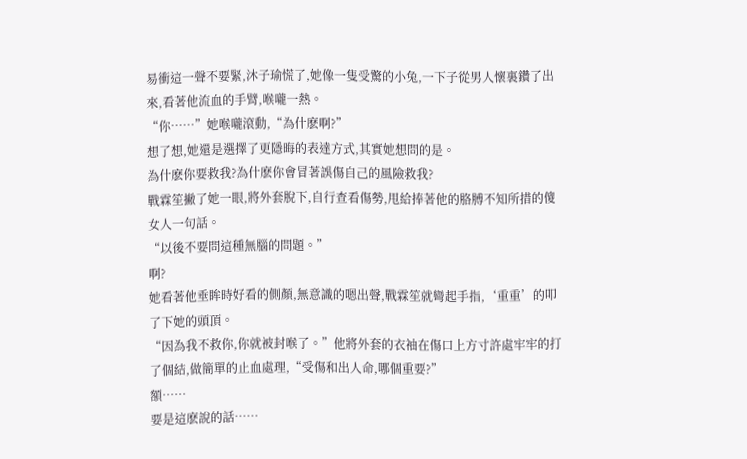易衝這一聲不要緊,沐子瑜慌了,她像一隻受驚的小兔,一下子從男人懷裏鑽了出來,看著他流血的手臂,喉嚨一熱。
“你……”她喉嚨滾動,“為什麽啊?”
想了想,她還是選擇了更隱晦的表達方式,其實她想問的是。
為什麽你要救我?為什麽你會冒著誤傷自己的風險救我?
戰霖笙撇了她一眼,將外套脫下,自行查看傷勢,甩給捧著他的胳膊不知所措的傻女人一句話。
“以後不要問這種無腦的問題。”
啊?
她看著他垂眸時好看的側顏,無意識的嗯出聲,戰霖笙就彎起手指,‘重重’的叩了下她的頭頂。
“因為我不救你,你就被封喉了。”他將外套的衣袖在傷口上方寸許處牢牢的打了個結,做簡單的止血處理,“受傷和出人命,哪個重要?”
額……
要是這麽說的話……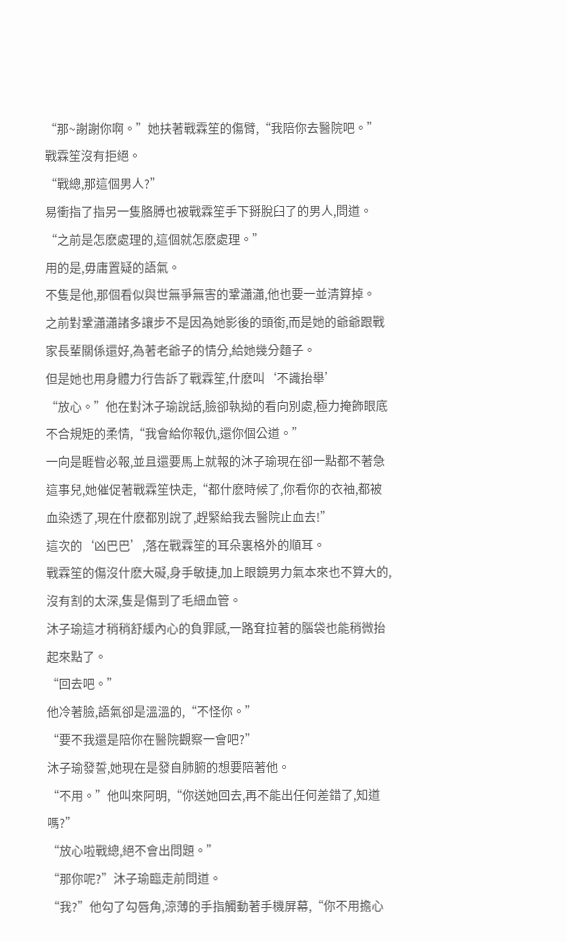“那~謝謝你啊。”她扶著戰霖笙的傷臂,“我陪你去醫院吧。”
戰霖笙沒有拒絕。
“戰總,那這個男人?”
易衝指了指另一隻胳膊也被戰霖笙手下掰脫臼了的男人,問道。
“之前是怎麽處理的,這個就怎麽處理。”
用的是,毋庸置疑的語氣。
不隻是他,那個看似與世無爭無害的鞏瀟瀟,他也要一並清算掉。
之前對鞏瀟瀟諸多讓步不是因為她影後的頭銜,而是她的爺爺跟戰家長輩關係還好,為著老爺子的情分,給她幾分麵子。
但是她也用身體力行告訴了戰霖笙,什麽叫‘不識抬舉’
“放心。”他在對沐子瑜說話,臉卻執拗的看向別處,極力掩飾眼底不合規矩的柔情,“我會給你報仇,還你個公道。”
一向是睚眥必報,並且還要馬上就報的沐子瑜現在卻一點都不著急這事兒,她催促著戰霖笙快走,“都什麽時候了,你看你的衣袖,都被血染透了,現在什麽都別說了,趕緊給我去醫院止血去!”
這次的‘凶巴巴’,落在戰霖笙的耳朵裏格外的順耳。
戰霖笙的傷沒什麽大礙,身手敏捷,加上眼鏡男力氣本來也不算大的,沒有割的太深,隻是傷到了毛細血管。
沐子瑜這才稍稍舒緩內心的負罪感,一路耷拉著的腦袋也能稍微抬起來點了。
“回去吧。”
他冷著臉,語氣卻是溫溫的,“不怪你。”
“要不我還是陪你在醫院觀察一會吧?”
沐子瑜發誓,她現在是發自肺腑的想要陪著他。
“不用。”他叫來阿明,“你送她回去,再不能出任何差錯了,知道嗎?”
“放心啦戰總,絕不會出問題。”
“那你呢?”沐子瑜臨走前問道。
“我?”他勾了勾唇角,涼薄的手指觸動著手機屏幕,“你不用擔心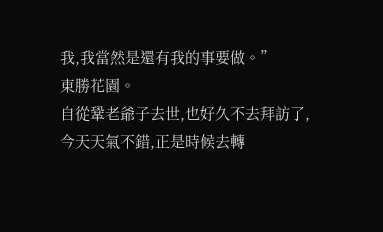我,我當然是還有我的事要做。”
東勝花園。
自從鞏老爺子去世,也好久不去拜訪了,今天天氣不錯,正是時候去轉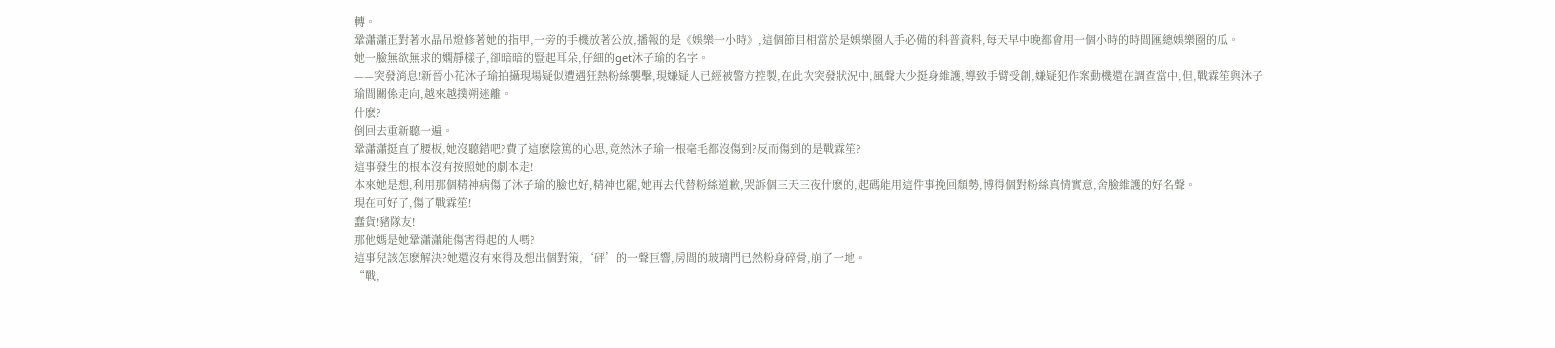轉。
鞏瀟瀟正對著水晶吊燈修著她的指甲,一旁的手機放著公放,播報的是《娛樂一小時》,這個節目相當於是娛樂圈人手必備的科普資料,每天早中晚都會用一個小時的時間匯總娛樂圈的瓜。
她一臉無欲無求的嫻靜樣子,卻暗暗的豎起耳朵,仔細的get沐子瑜的名字。
——突發消息!新晉小花沐子瑜拍攝現場疑似遭遇狂熱粉絲襲擊,現嫌疑人已經被警方控製,在此次突發狀況中,風聲大少挺身維護,導致手臂受創,嫌疑犯作案動機還在調查當中,但,戰霖笙與沐子瑜間關係走向,越來越撲朔迷離。
什麽?
倒回去重新聽一遍。
鞏瀟瀟挺直了腰板,她沒聽錯吧?費了這麽陰篤的心思,竟然沐子瑜一根毫毛都沒傷到?反而傷到的是戰霖笙?
這事發生的根本沒有按照她的劇本走!
本來她是想,利用那個精神病傷了沐子瑜的臉也好,精神也罷,她再去代替粉絲道歉,哭訴個三天三夜什麽的,起碼能用這件事挽回頹勢,博得個對粉絲真情實意,舍臉維護的好名聲。
現在可好了,傷了戰霖笙!
蠢貨!豬隊友!
那他媽是她鞏瀟瀟能傷害得起的人嗎?
這事兒該怎麽解決?她還沒有來得及想出個對策,‘砰’的一聲巨響,房間的玻璃門已然粉身碎骨,崩了一地。
“戰,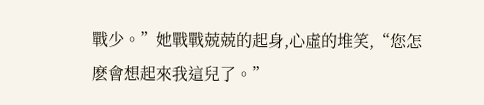戰少。”她戰戰兢兢的起身,心虛的堆笑,“您怎麽會想起來我這兒了。”